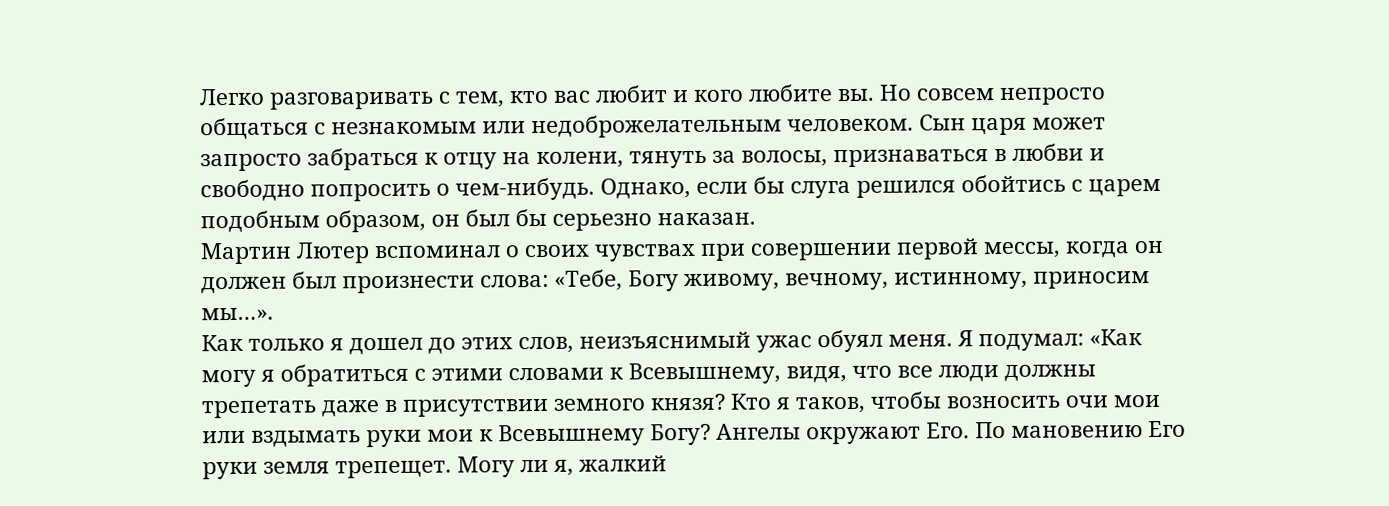Легко разговаривать с тем, кто вас любит и кого любите вы. Но совсем непросто общаться с незнакомым или недоброжелательным человеком. Сын царя может запросто забраться к отцу на колени, тянуть за волосы, признаваться в любви и свободно попросить о чем-нибудь. Однако, если бы слуга решился обойтись с царем подобным образом, он был бы серьезно наказан.
Мартин Лютер вспоминал о своих чувствах при совершении первой мессы, когда он должен был произнести слова: «Тебе, Богу живому, вечному, истинному, приносим мы…».
Как только я дошел до этих слов, неизъяснимый ужас обуял меня. Я подумал: «Как могу я обратиться с этими словами к Всевышнему, видя, что все люди должны трепетать даже в присутствии земного князя? Кто я таков, чтобы возносить очи мои или вздымать руки мои к Всевышнему Богу? Ангелы окружают Его. По мановению Его руки земля трепещет. Могу ли я, жалкий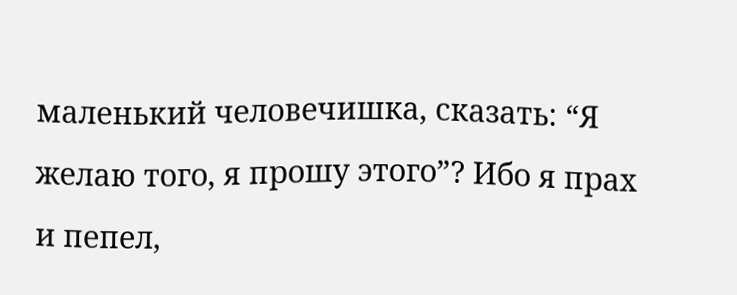маленький человечишка, сказать: “Я желаю того, я прошу этого”? Ибо я прах и пепел,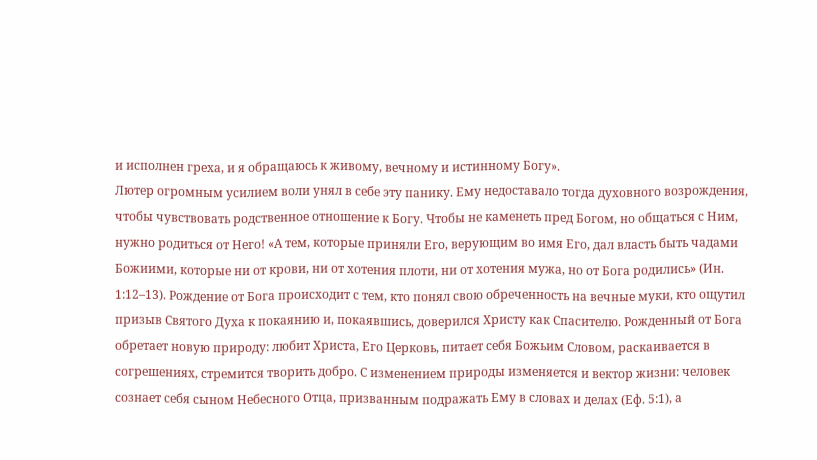и исполнен греха, и я обращаюсь к живому, вечному и истинному Богу».
Лютер огромным усилием воли унял в себе эту панику. Ему недоставало тогда духовного возрождения, чтобы чувствовать родственное отношение к Богу. Чтобы не каменеть пред Богом, но общаться с Ним, нужно родиться от Него! «А тем, которые приняли Его, верующим во имя Его, дал власть быть чадами Божиими, которые ни от крови, ни от хотения плоти, ни от хотения мужа, но от Бога родились» (Ин. 1:12–13). Рождение от Бога происходит с тем, кто понял свою обреченность на вечные муки, кто ощутил призыв Святого Духа к покаянию и, покаявшись, доверился Христу как Спасителю. Рожденный от Бога обретает новую природу: любит Христа, Его Церковь, питает себя Божьим Словом, раскаивается в согрешениях, стремится творить добро. С изменением природы изменяется и вектор жизни: человек сознает себя сыном Небесного Отца, призванным подражать Ему в словах и делах (Еф. 5:1), а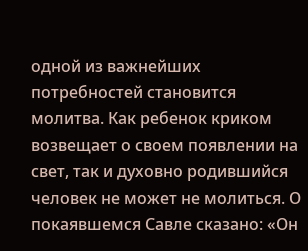одной из важнейших потребностей становится молитва. Как ребенок криком возвещает о своем появлении на свет, так и духовно родившийся человек не может не молиться. О покаявшемся Савле сказано: «Он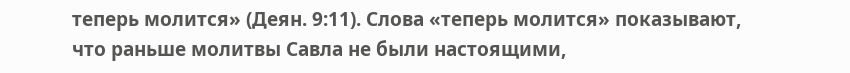теперь молится» (Деян. 9:11). Слова «теперь молится» показывают, что раньше молитвы Савла не были настоящими,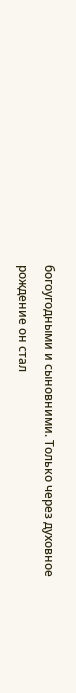богоугодными и сыновними. Только через духовное рождение он стал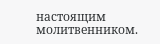настоящим молитвенником.